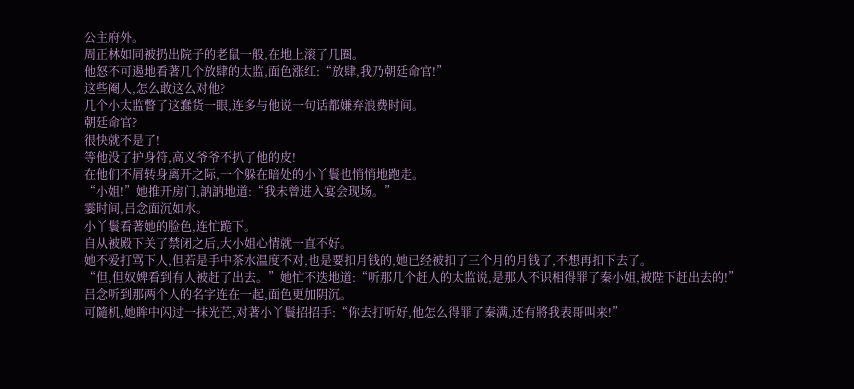公主府外。
周正林如同被扔出院子的老鼠一般,在地上滚了几圈。
他怒不可遏地看著几个放肆的太监,面色涨红:“放肆,我乃朝廷命官!”
这些阉人,怎么敢这么对他?
几个小太监瞥了这蠢货一眼,连多与他说一句话都嫌弃浪费时间。
朝廷命官?
很快就不是了!
等他没了护身符,高义爷爷不扒了他的皮!
在他们不屑转身离开之际,一个躲在暗处的小丫鬟也悄悄地跑走。
“小姐!”她推开房门,訥訥地道:“我未曾进入宴会现场。”
霎时间,吕念面沉如水。
小丫鬟看著她的脸色,连忙跪下。
自从被殿下关了禁闭之后,大小姐心情就一直不好。
她不爱打骂下人,但若是手中茶水温度不对,也是要扣月钱的,她已经被扣了三个月的月钱了,不想再扣下去了。
“但,但奴婢看到有人被赶了出去。”她忙不迭地道:“听那几个赶人的太监说,是那人不识相得罪了秦小姐,被陛下赶出去的!”
吕念听到那两个人的名字连在一起,面色更加阴沉。
可隨机,她眸中闪过一抹光芒,对著小丫鬟招招手:“你去打听好,他怎么得罪了秦满,还有將我表哥叫来!”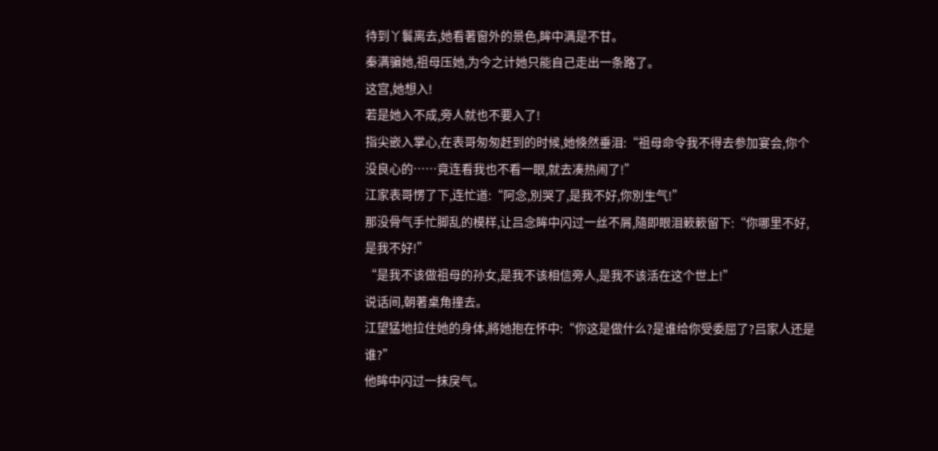待到丫鬟离去,她看著窗外的景色,眸中满是不甘。
秦满骗她,祖母压她,为今之计她只能自己走出一条路了。
这宫,她想入!
若是她入不成,旁人就也不要入了!
指尖嵌入掌心,在表哥匆匆赶到的时候,她倏然垂泪:“祖母命令我不得去参加宴会,你个没良心的……竟连看我也不看一眼,就去凑热闹了!”
江家表哥愣了下,连忙道:“阿念,別哭了,是我不好,你別生气!”
那没骨气手忙脚乱的模样,让吕念眸中闪过一丝不屑,隨即眼泪簌簌留下:“你哪里不好,是我不好!”
“是我不该做祖母的孙女,是我不该相信旁人,是我不该活在这个世上!”
说话间,朝著桌角撞去。
江望猛地拉住她的身体,將她抱在怀中:“你这是做什么?是谁给你受委屈了?吕家人还是谁?”
他眸中闪过一抹戾气。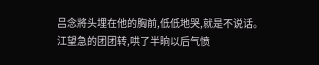吕念將头埋在他的胸前,低低地哭,就是不说话。
江望急的团团转,哄了半晌以后气愤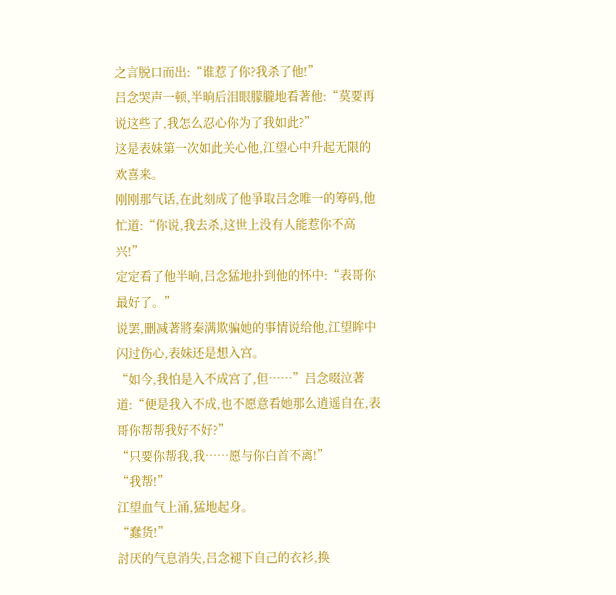之言脱口而出:“谁惹了你?我杀了他!”
吕念哭声一顿,半晌后泪眼朦朧地看著他:“莫要再说这些了,我怎么忍心你为了我如此?”
这是表妹第一次如此关心他,江望心中升起无限的欢喜来。
刚刚那气话,在此刻成了他爭取吕念唯一的筹码,他忙道:“你说,我去杀,这世上没有人能惹你不高兴!”
定定看了他半晌,吕念猛地扑到他的怀中:“表哥你最好了。”
说罢,刪减著將秦满欺骗她的事情说给他,江望眸中闪过伤心,表妹还是想入宫。
“如今,我怕是入不成宫了,但……”吕念啜泣著道:“便是我入不成,也不愿意看她那么逍遥自在,表哥你帮帮我好不好?”
“只要你帮我,我……愿与你白首不离!”
“我帮!”
江望血气上涌,猛地起身。
“蠢货!”
討厌的气息消失,吕念褪下自己的衣衫,换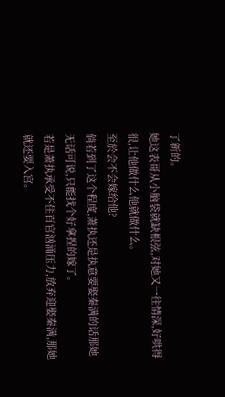了新的。
她这表哥从小脑袋就缺根弦,对她又一往情深,好哄得很,让他做什么他就做什么。
至於会不会嫁给他?
倘若到了这个程度,萧执还是执意要娶秦满的话那她无话可说,只能找个好拿捏的嫁了。
若是萧执承受不住百官汹涌压力,放弃迎娶秦满,那她就还要入宫。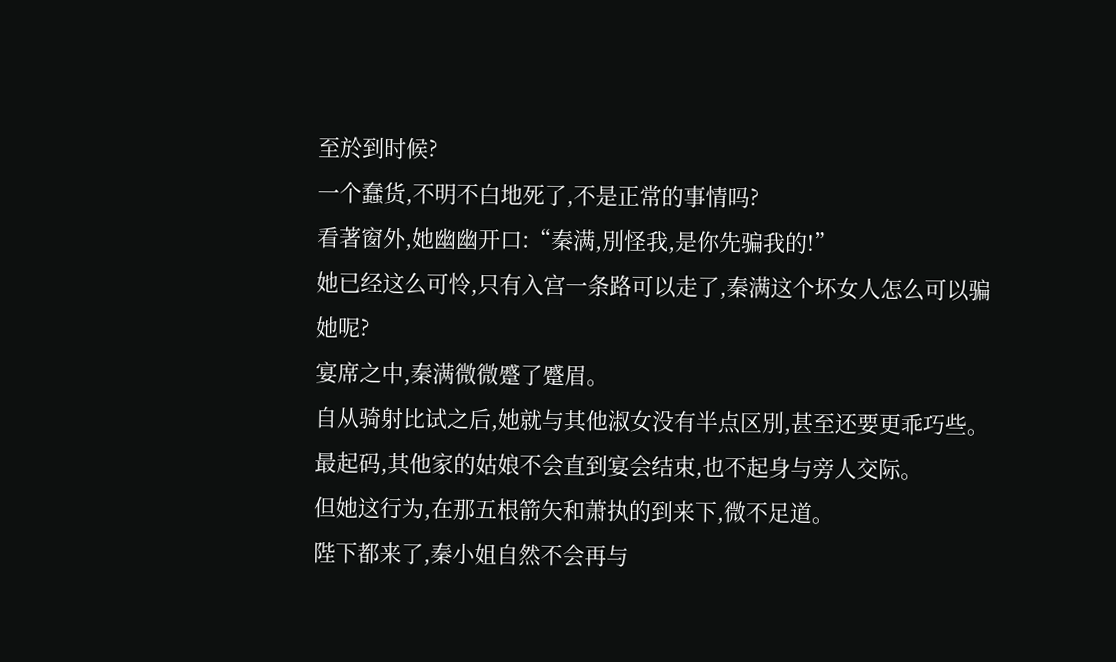至於到时候?
一个蠢货,不明不白地死了,不是正常的事情吗?
看著窗外,她幽幽开口:“秦满,別怪我,是你先骗我的!”
她已经这么可怜,只有入宫一条路可以走了,秦满这个坏女人怎么可以骗她呢?
宴席之中,秦满微微蹙了蹙眉。
自从骑射比试之后,她就与其他淑女没有半点区別,甚至还要更乖巧些。
最起码,其他家的姑娘不会直到宴会结束,也不起身与旁人交际。
但她这行为,在那五根箭矢和萧执的到来下,微不足道。
陛下都来了,秦小姐自然不会再与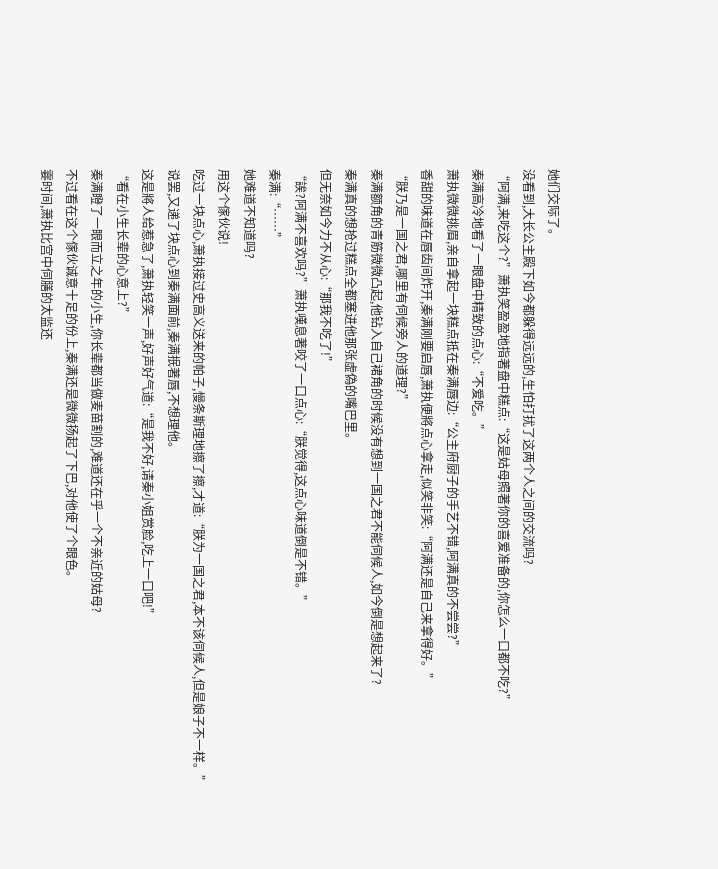她们交际了。
没看到,大长公主殿下如今都躲得远远的,生怕打扰了这两个人之间的交流吗?
“阿满,来吃这个?”萧执笑盈盈地指著盘中糕点:“这是姑母照著你的喜爱准备的,你怎么一口都不吃?”
秦满高冷地看了一眼盘中精致的点心:“不爱吃。”
萧执微微挑眉,亲自拿起一块糕点抵在秦满唇边:“公主府厨子的手艺不错,阿满真的不尝尝?”
香甜的味道在唇齿间炸开,秦满刚要启唇,萧执便將点心拿走,似笑非笑:“阿满还是自己来拿得好。”
“朕乃是一国之君,哪里有伺候旁人的道理?”
秦满额角的青筋微微凸起,他钻入自己裙角的时候没有想到一国之君不能伺候人,如今倒是想起来了?
秦满真的想抢过糕点全都塞进他那张虚偽的嘴巴里。
但无奈如今力不从心:“那我不吃了!”
“誒?阿满不喜欢吗?”萧执嘆息著咬了一口点心:“朕觉得,这点心味道倒是不错。”
秦满:“……”
她难道不知道吗?
用这个傢伙说!
吃过一块点心,萧执接过史高义送来的帕子,慢条斯理地擦了擦,才道:“朕为一国之君,本不该伺候人,但是娘子不一样。”
说罢,又递了块点心到秦满面前,秦满抿著唇,不想理他。
这是將人给惹急了,萧执轻笑一声,好声好气道:“是我不好,请秦小姐赏脸,吃上一口吧!”
“看在小生长辈的心意上?”
秦满瞪了一眼而立之年的小生,你长辈都当做麦苗割的,难道还在乎一个不亲近的姑母?
不过看在这个傢伙诚意十足的份上,秦满还是微微扬起了下巴,对他使了个眼色。
霎时间,萧执比宫中伺膳的太监还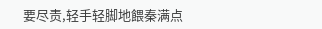要尽责,轻手轻脚地餵秦满点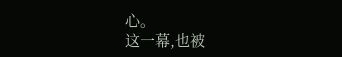心。
这一幕,也被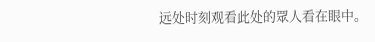远处时刻观看此处的眾人看在眼中。